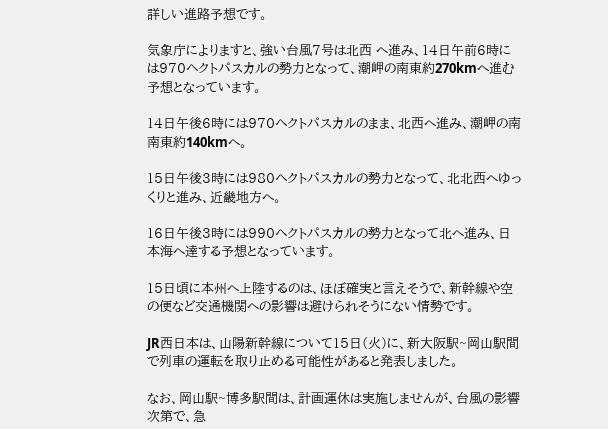詳しい進路予想です。

気象庁によりますと、強い台風7号は北西 へ進み、14日午前6時には970ヘクトパスカルの勢力となって、潮岬の南東約270kmへ進む予想となっています。

14日午後6時には970ヘクトパスカルのまま、北西へ進み、潮岬の南南東約140kmへ。

15日午後3時には980ヘクトパスカルの勢力となって、北北西へゆっくりと進み、近畿地方へ。

16日午後3時には990ヘクトパスカルの勢力となって北へ進み、日本海へ達する予想となっています。

15日頃に本州へ上陸するのは、ほぼ確実と言えそうで、新幹線や空の便など交通機関への影響は避けられそうにない情勢です。

JR西日本は、山陽新幹線について15日(火)に、新大阪駅~岡山駅間で列車の運転を取り止める可能性があると発表しました。

なお、岡山駅~博多駅間は、計画運休は実施しませんが、台風の影響次第で、急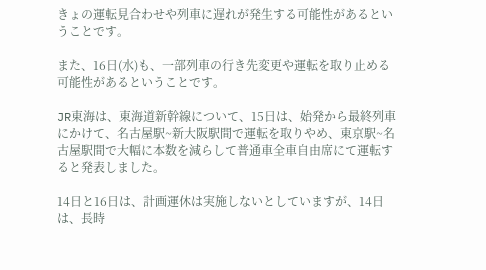きょの運転見合わせや列車に遅れが発生する可能性があるということです。

また、16日(水)も、一部列車の行き先変更や運転を取り止める可能性があるということです。

JR東海は、東海道新幹線について、15日は、始発から最終列車にかけて、名古屋駅~新大阪駅間で運転を取りやめ、東京駅~名古屋駅間で大幅に本数を減らして普通車全車自由席にて運転すると発表しました。

14日と16日は、計画運休は実施しないとしていますが、14日は、長時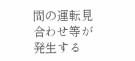間の運転見合わせ等が発生する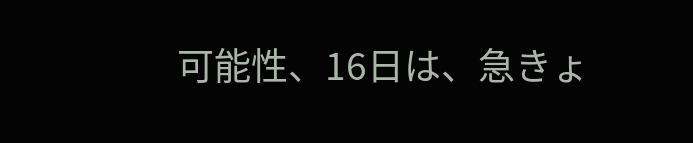可能性、16日は、急きょ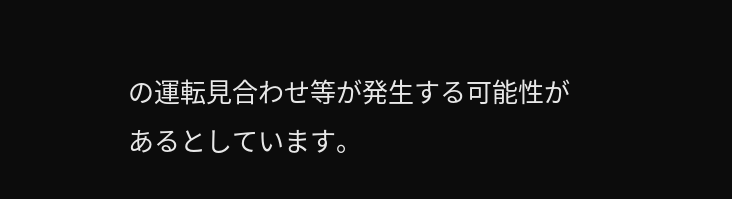の運転見合わせ等が発生する可能性があるとしています。